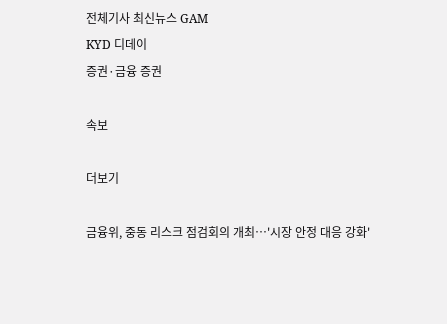전체기사 최신뉴스 GAM
KYD 디데이
증권·금융 증권

속보

더보기

금융위, 중동 리스크 점검회의 개최…'시장 안정 대응 강화'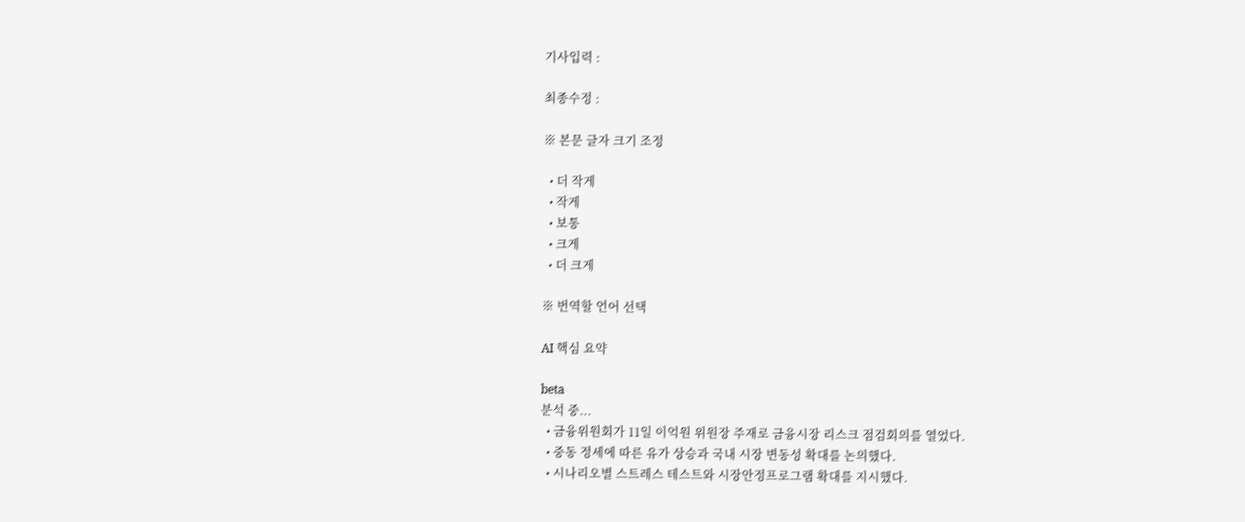기사입력 :

최종수정 :

※ 본문 글자 크기 조정

  • 더 작게
  • 작게
  • 보통
  • 크게
  • 더 크게

※ 번역할 언어 선택

AI 핵심 요약

beta
분석 중...
  • 금융위원회가 11일 이억원 위원장 주재로 금융시장 리스크 점검회의를 열었다.
  • 중동 정세에 따른 유가 상승과 국내 시장 변동성 확대를 논의했다.
  • 시나리오별 스트레스 테스트와 시장안정프로그램 확대를 지시했다.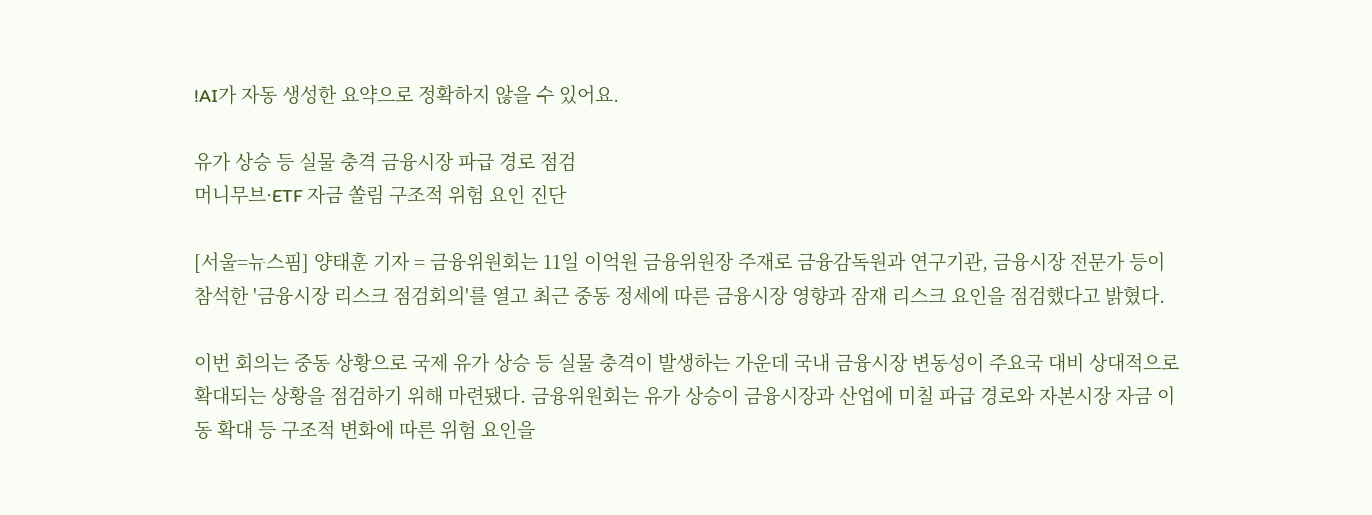!AI가 자동 생성한 요약으로 정확하지 않을 수 있어요.

유가 상승 등 실물 충격 금융시장 파급 경로 점검
머니무브·ETF 자금 쏠림 구조적 위험 요인 진단

[서울=뉴스핌] 양태훈 기자 = 금융위원회는 11일 이억원 금융위원장 주재로 금융감독원과 연구기관, 금융시장 전문가 등이 참석한 '금융시장 리스크 점검회의'를 열고 최근 중동 정세에 따른 금융시장 영향과 잠재 리스크 요인을 점검했다고 밝혔다.

이번 회의는 중동 상황으로 국제 유가 상승 등 실물 충격이 발생하는 가운데 국내 금융시장 변동성이 주요국 대비 상대적으로 확대되는 상황을 점검하기 위해 마련됐다. 금융위원회는 유가 상승이 금융시장과 산업에 미칠 파급 경로와 자본시장 자금 이동 확대 등 구조적 변화에 따른 위험 요인을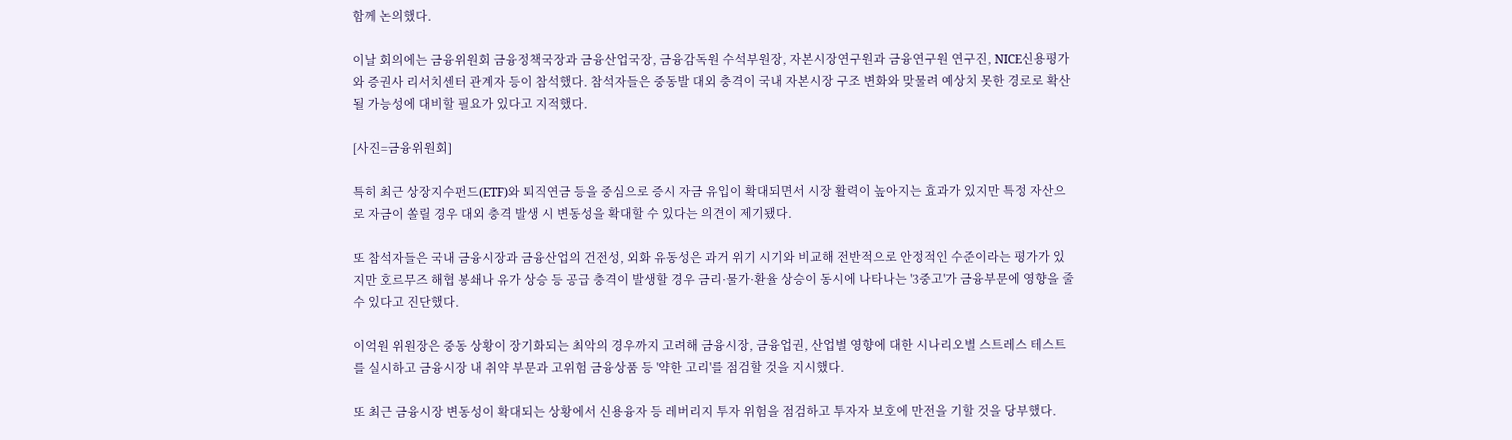함께 논의했다.

이날 회의에는 금융위원회 금융정책국장과 금융산업국장, 금융감독원 수석부원장, 자본시장연구원과 금융연구원 연구진, NICE신용평가와 증권사 리서치센터 관계자 등이 참석했다. 참석자들은 중동발 대외 충격이 국내 자본시장 구조 변화와 맞물려 예상치 못한 경로로 확산될 가능성에 대비할 필요가 있다고 지적했다.

[사진=금융위원회]

특히 최근 상장지수펀드(ETF)와 퇴직연금 등을 중심으로 증시 자금 유입이 확대되면서 시장 활력이 높아지는 효과가 있지만 특정 자산으로 자금이 쏠릴 경우 대외 충격 발생 시 변동성을 확대할 수 있다는 의견이 제기됐다.

또 참석자들은 국내 금융시장과 금융산업의 건전성, 외화 유동성은 과거 위기 시기와 비교해 전반적으로 안정적인 수준이라는 평가가 있지만 호르무즈 해협 봉쇄나 유가 상승 등 공급 충격이 발생할 경우 금리·물가·환율 상승이 동시에 나타나는 '3중고'가 금융부문에 영향을 줄 수 있다고 진단했다.

이억원 위원장은 중동 상황이 장기화되는 최악의 경우까지 고려해 금융시장, 금융업권, 산업별 영향에 대한 시나리오별 스트레스 테스트를 실시하고 금융시장 내 취약 부문과 고위험 금융상품 등 '약한 고리'를 점검할 것을 지시했다.

또 최근 금융시장 변동성이 확대되는 상황에서 신용융자 등 레버리지 투자 위험을 점검하고 투자자 보호에 만전을 기할 것을 당부했다.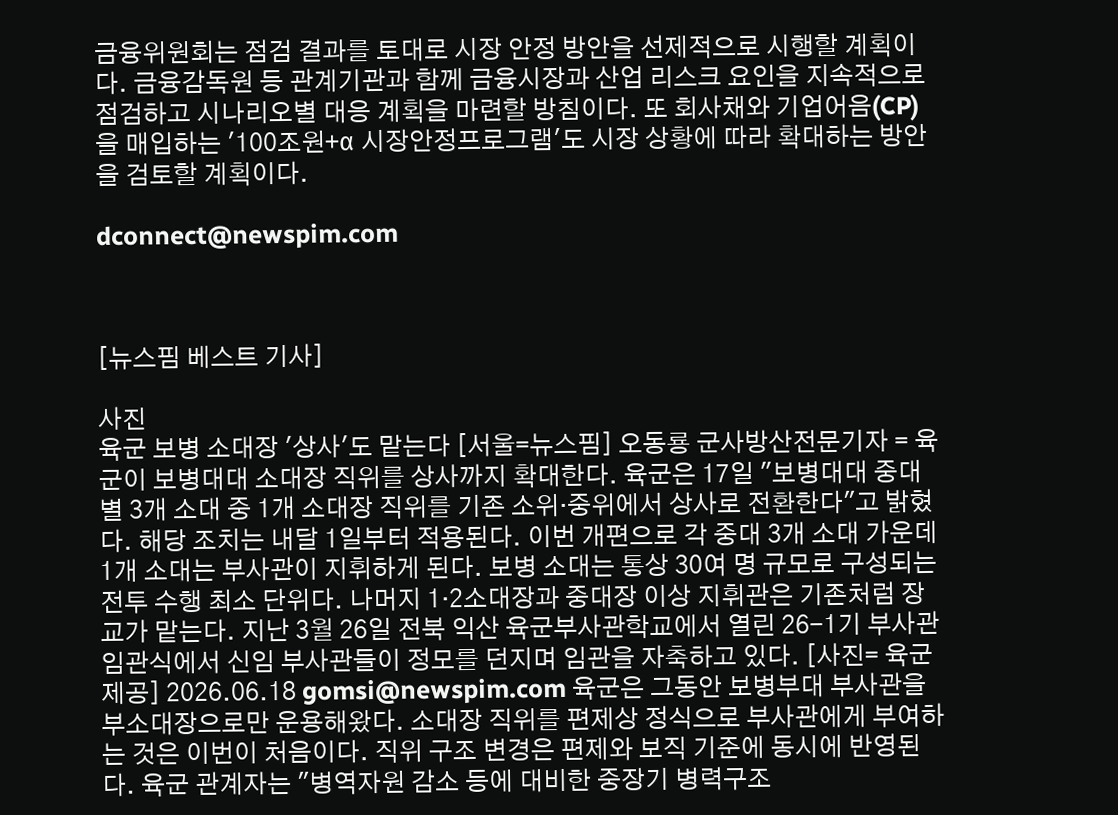금융위원회는 점검 결과를 토대로 시장 안정 방안을 선제적으로 시행할 계획이다. 금융감독원 등 관계기관과 함께 금융시장과 산업 리스크 요인을 지속적으로 점검하고 시나리오별 대응 계획을 마련할 방침이다. 또 회사채와 기업어음(CP)을 매입하는 '100조원+α 시장안정프로그램'도 시장 상황에 따라 확대하는 방안을 검토할 계획이다.

dconnect@newspim.com



[뉴스핌 베스트 기사]

사진
육군 보병 소대장 '상사'도 맡는다 [서울=뉴스핌] 오동룡 군사방산전문기자 = 육군이 보병대대 소대장 직위를 상사까지 확대한다. 육군은 17일 "보병대대 중대별 3개 소대 중 1개 소대장 직위를 기존 소위·중위에서 상사로 전환한다"고 밝혔다. 해당 조치는 내달 1일부터 적용된다. 이번 개편으로 각 중대 3개 소대 가운데 1개 소대는 부사관이 지휘하게 된다. 보병 소대는 통상 30여 명 규모로 구성되는 전투 수행 최소 단위다. 나머지 1·2소대장과 중대장 이상 지휘관은 기존처럼 장교가 맡는다. 지난 3월 26일 전북 익산 육군부사관학교에서 열린 26-1기 부사관 임관식에서 신임 부사관들이 정모를 던지며 임관을 자축하고 있다. [사진= 육군 제공] 2026.06.18 gomsi@newspim.com 육군은 그동안 보병부대 부사관을 부소대장으로만 운용해왔다. 소대장 직위를 편제상 정식으로 부사관에게 부여하는 것은 이번이 처음이다. 직위 구조 변경은 편제와 보직 기준에 동시에 반영된다. 육군 관계자는 "병역자원 감소 등에 대비한 중장기 병력구조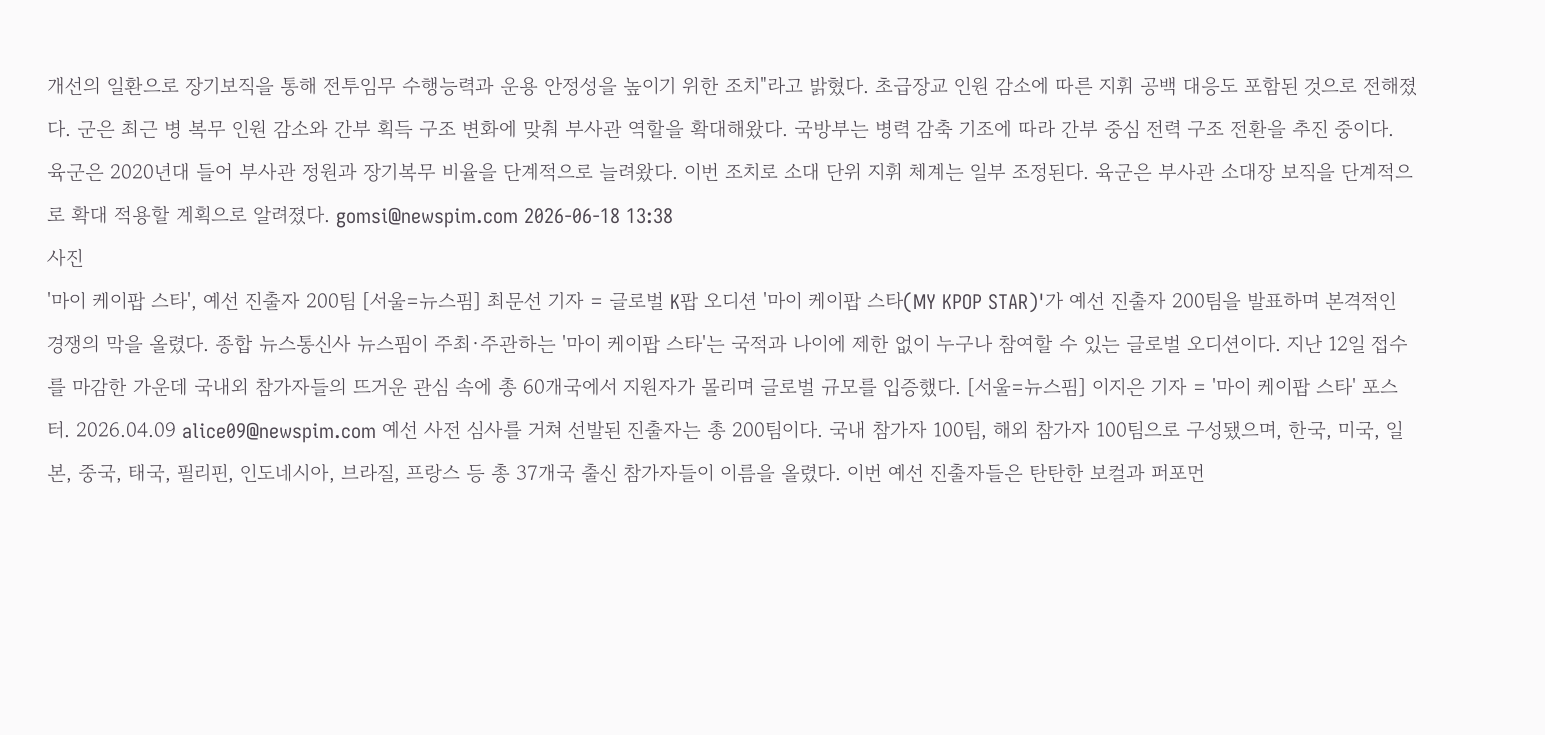개선의 일환으로 장기보직을 통해 전투임무 수행능력과 운용 안정성을 높이기 위한 조치"라고 밝혔다. 초급장교 인원 감소에 따른 지휘 공백 대응도 포함된 것으로 전해졌다. 군은 최근 병 복무 인원 감소와 간부 획득 구조 변화에 맞춰 부사관 역할을 확대해왔다. 국방부는 병력 감축 기조에 따라 간부 중심 전력 구조 전환을 추진 중이다. 육군은 2020년대 들어 부사관 정원과 장기복무 비율을 단계적으로 늘려왔다. 이번 조치로 소대 단위 지휘 체계는 일부 조정된다. 육군은 부사관 소대장 보직을 단계적으로 확대 적용할 계획으로 알려졌다. gomsi@newspim.com 2026-06-18 13:38
사진
'마이 케이팝 스타', 예선 진출자 200팀 [서울=뉴스핌] 최문선 기자 = 글로벌 K팝 오디션 '마이 케이팝 스타(MY KPOP STAR)'가 예선 진출자 200팀을 발표하며 본격적인 경쟁의 막을 올렸다. 종합 뉴스통신사 뉴스핌이 주최·주관하는 '마이 케이팝 스타'는 국적과 나이에 제한 없이 누구나 참여할 수 있는 글로벌 오디션이다. 지난 12일 접수를 마감한 가운데 국내외 참가자들의 뜨거운 관심 속에 총 60개국에서 지원자가 몰리며 글로벌 규모를 입증했다. [서울=뉴스핌] 이지은 기자 = '마이 케이팝 스타' 포스터. 2026.04.09 alice09@newspim.com 예선 사전 심사를 거쳐 선발된 진출자는 총 200팀이다. 국내 참가자 100팀, 해외 참가자 100팀으로 구성됐으며, 한국, 미국, 일본, 중국, 태국, 필리핀, 인도네시아, 브라질, 프랑스 등 총 37개국 출신 참가자들이 이름을 올렸다. 이번 예선 진출자들은 탄탄한 보컬과 퍼포먼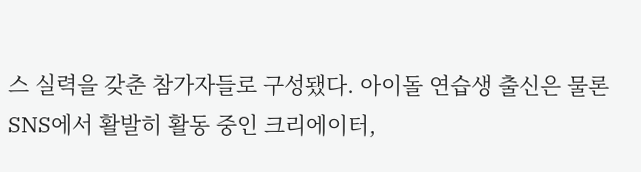스 실력을 갖춘 참가자들로 구성됐다. 아이돌 연습생 출신은 물론 SNS에서 활발히 활동 중인 크리에이터,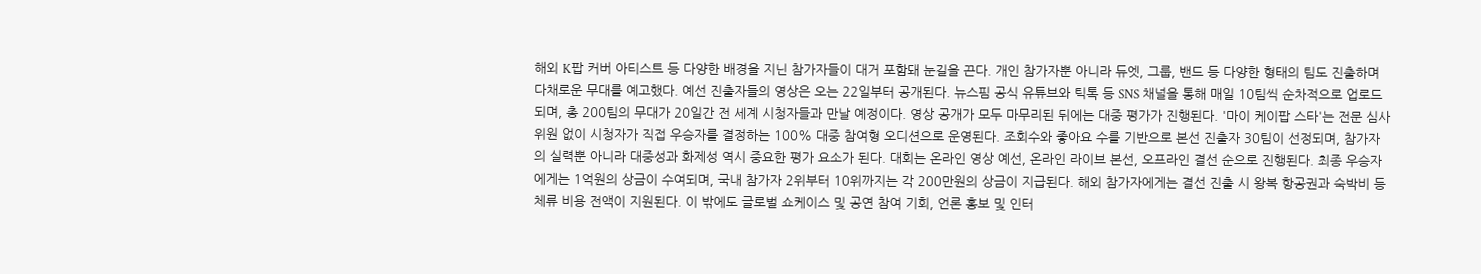해외 K팝 커버 아티스트 등 다양한 배경을 지닌 참가자들이 대거 포함돼 눈길을 끈다. 개인 참가자뿐 아니라 듀엣, 그룹, 밴드 등 다양한 형태의 팀도 진출하며 다채로운 무대를 예고했다. 예선 진출자들의 영상은 오는 22일부터 공개된다. 뉴스핌 공식 유튜브와 틱톡 등 SNS 채널을 통해 매일 10팀씩 순차적으로 업로드되며, 총 200팀의 무대가 20일간 전 세계 시청자들과 만날 예정이다. 영상 공개가 모두 마무리된 뒤에는 대중 평가가 진행된다. '마이 케이팝 스타'는 전문 심사위원 없이 시청자가 직접 우승자를 결정하는 100% 대중 참여형 오디션으로 운영된다. 조회수와 좋아요 수를 기반으로 본선 진출자 30팀이 선정되며, 참가자의 실력뿐 아니라 대중성과 화제성 역시 중요한 평가 요소가 된다. 대회는 온라인 영상 예선, 온라인 라이브 본선, 오프라인 결선 순으로 진행된다. 최종 우승자에게는 1억원의 상금이 수여되며, 국내 참가자 2위부터 10위까지는 각 200만원의 상금이 지급된다. 해외 참가자에게는 결선 진출 시 왕복 항공권과 숙박비 등 체류 비용 전액이 지원된다. 이 밖에도 글로벌 쇼케이스 및 공연 참여 기회, 언론 홍보 및 인터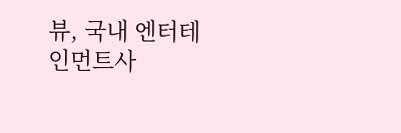뷰, 국내 엔터테인먼트사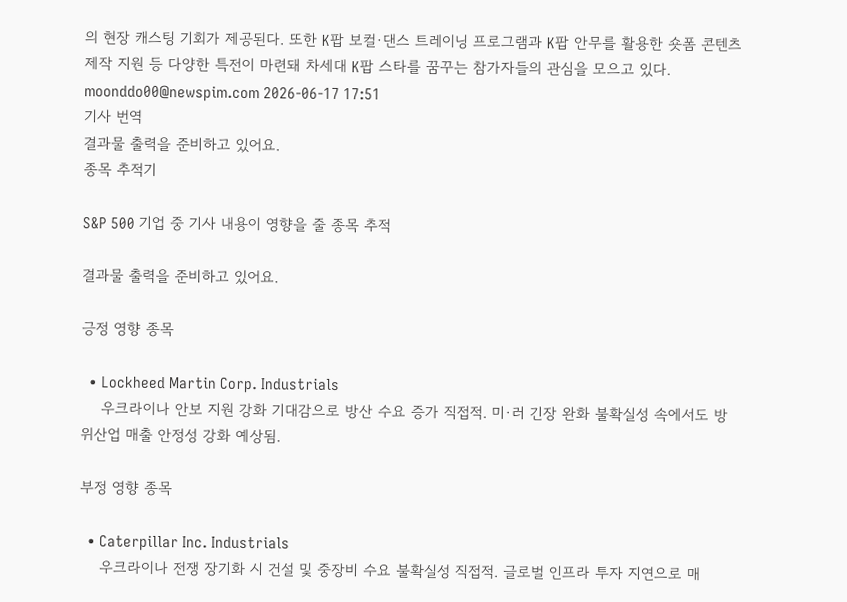의 현장 캐스팅 기회가 제공된다. 또한 K팝 보컬·댄스 트레이닝 프로그램과 K팝 안무를 활용한 숏폼 콘텐츠 제작 지원 등 다양한 특전이 마련돼 차세대 K팝 스타를 꿈꾸는 참가자들의 관심을 모으고 있다. moonddo00@newspim.com 2026-06-17 17:51
기사 번역
결과물 출력을 준비하고 있어요.
종목 추적기

S&P 500 기업 중 기사 내용이 영향을 줄 종목 추적

결과물 출력을 준비하고 있어요.

긍정 영향 종목

  • Lockheed Martin Corp. Industrials
    우크라이나 안보 지원 강화 기대감으로 방산 수요 증가 직접적. 미·러 긴장 완화 불확실성 속에서도 방위산업 매출 안정성 강화 예상됨.

부정 영향 종목

  • Caterpillar Inc. Industrials
    우크라이나 전쟁 장기화 시 건설 및 중장비 수요 불확실성 직접적. 글로벌 인프라 투자 지연으로 매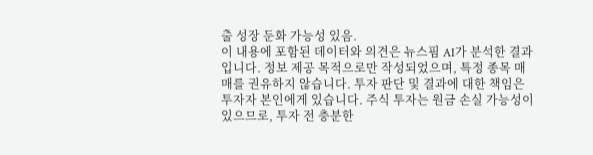출 성장 둔화 가능성 있음.
이 내용에 포함된 데이터와 의견은 뉴스핌 AI가 분석한 결과입니다. 정보 제공 목적으로만 작성되었으며, 특정 종목 매매를 권유하지 않습니다. 투자 판단 및 결과에 대한 책임은 투자자 본인에게 있습니다. 주식 투자는 원금 손실 가능성이 있으므로, 투자 전 충분한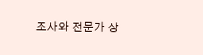조사와 전문가 상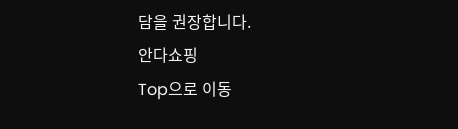담을 권장합니다.
안다쇼핑
Top으로 이동